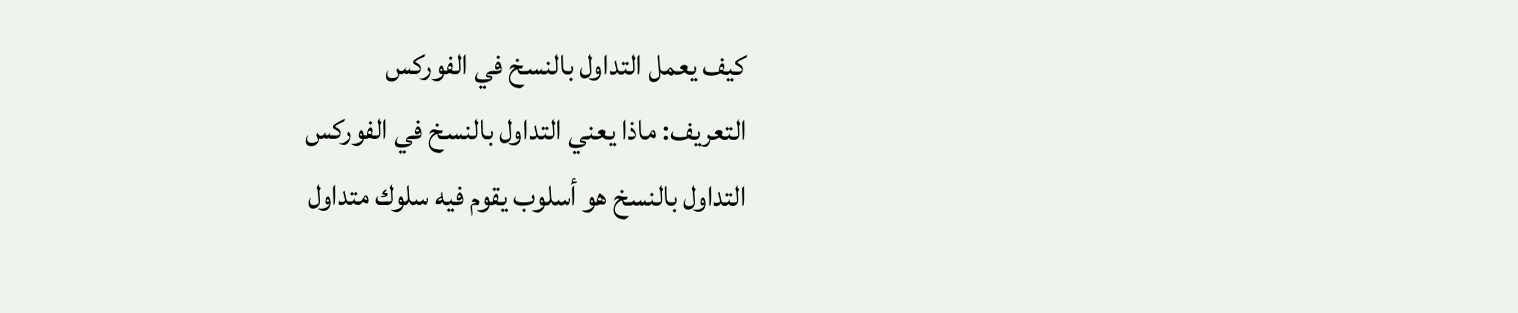كيف يعمل التداول بالنسخ في الفوركس
التعريف: ماذا يعني التداول بالنسخ في الفوركس
التداول بالنسخ هو أسلوب يقوم فيه سلوك متداول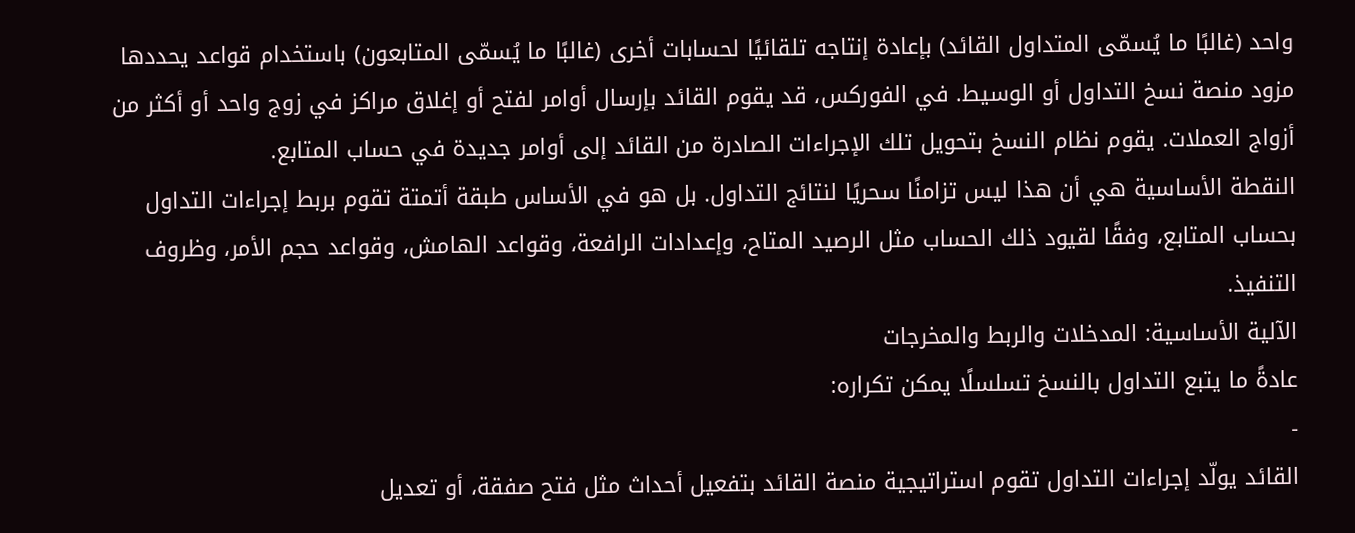واحد (غالبًا ما يُسمّى المتداول القائد) بإعادة إنتاجه تلقائيًا لحسابات أخرى (غالبًا ما يُسمّى المتابعون) باستخدام قواعد يحددها مزود منصة نسخ التداول أو الوسيط. في الفوركس، قد يقوم القائد بإرسال أوامر لفتح أو إغلاق مراكز في زوج واحد أو أكثر من أزواج العملات. يقوم نظام النسخ بتحويل تلك الإجراءات الصادرة من القائد إلى أوامر جديدة في حساب المتابع.
النقطة الأساسية هي أن هذا ليس تزامنًا سحريًا لنتائج التداول. بل هو في الأساس طبقة أتمتة تقوم بربط إجراءات التداول بحساب المتابع، وفقًا لقيود ذلك الحساب مثل الرصيد المتاح، وإعدادات الرافعة، وقواعد الهامش، وقواعد حجم الأمر، وظروف التنفيذ.
الآلية الأساسية: المدخلات والربط والمخرجات
عادةً ما يتبع التداول بالنسخ تسلسلًا يمكن تكراره:
-
القائد يولّد إجراءات التداول تقوم استراتيجية منصة القائد بتفعيل أحداث مثل فتح صفقة، أو تعديل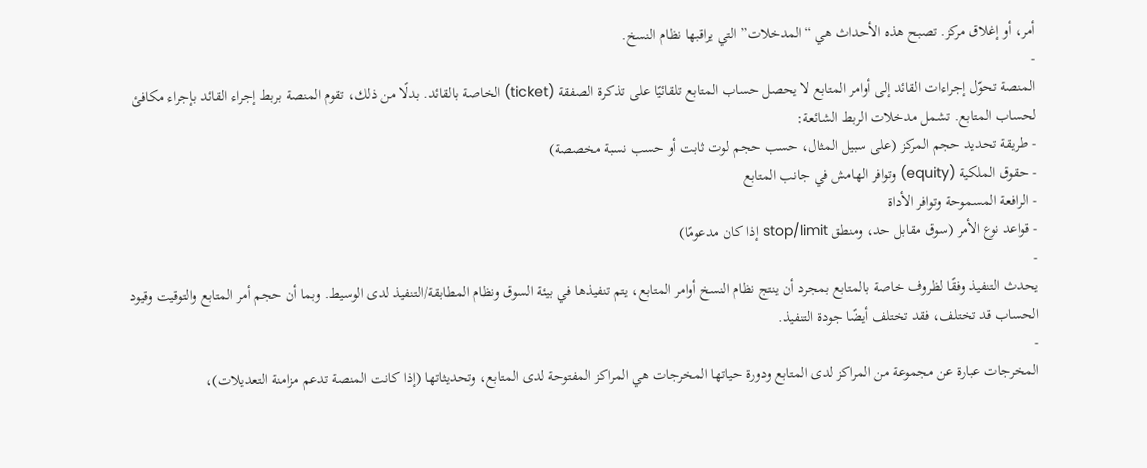أمر، أو إغلاق مركز. تصبح هذه الأحداث هي “المدخلات” التي يراقبها نظام النسخ.
-
المنصة تحوّل إجراءات القائد إلى أوامر المتابع لا يحصل حساب المتابع تلقائيًا على تذكرة الصفقة (ticket) الخاصة بالقائد. بدلًا من ذلك، تقوم المنصة بربط إجراء القائد بإجراء مكافئ لحساب المتابع. تشمل مدخلات الربط الشائعة:
- طريقة تحديد حجم المركز (على سبيل المثال، حسب حجم لوت ثابت أو حسب نسبة مخصصة)
- حقوق الملكية (equity) وتوافر الهامش في جانب المتابع
- الرافعة المسموحة وتوافر الأداة
- قواعد نوع الأمر (سوق مقابل حد، ومنطق stop/limit إذا كان مدعومًا)
-
يحدث التنفيذ وفقًا لظروف خاصة بالمتابع بمجرد أن ينتج نظام النسخ أوامر المتابع، يتم تنفيذها في بيئة السوق ونظام المطابقة/التنفيذ لدى الوسيط. وبما أن حجم أمر المتابع والتوقيت وقيود الحساب قد تختلف، فقد تختلف أيضًا جودة التنفيذ.
-
المخرجات عبارة عن مجموعة من المراكز لدى المتابع ودورة حياتها المخرجات هي المراكز المفتوحة لدى المتابع، وتحديثاتها (إذا كانت المنصة تدعم مزامنة التعديلات)،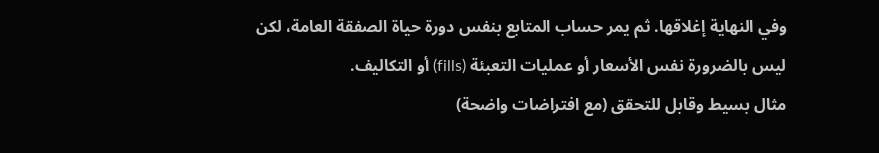وفي النهاية إغلاقها. ثم يمر حساب المتابع بنفس دورة حياة الصفقة العامة، لكن ليس بالضرورة نفس الأسعار أو عمليات التعبئة (fills) أو التكاليف.
مثال بسيط وقابل للتحقق (مع افتراضات واضحة)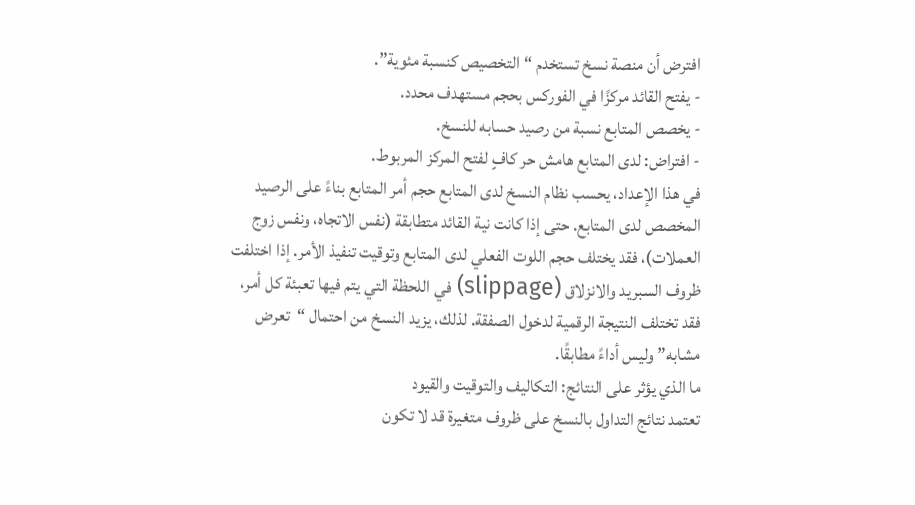افترض أن منصة نسخ تستخدم “التخصيص كنسبة مئوية”.
- يفتح القائد مركزًا في الفوركس بحجم مستهدف محدد.
- يخصص المتابع نسبة من رصيد حسابه للنسخ.
- افتراض: لدى المتابع هامش حر كافٍ لفتح المركز المربوط.
في هذا الإعداد، يحسب نظام النسخ لدى المتابع حجم أمر المتابع بناءً على الرصيد المخصص لدى المتابع. حتى إذا كانت نية القائد متطابقة (نفس الاتجاه، ونفس زوج العملات)، فقد يختلف حجم اللوت الفعلي لدى المتابع وتوقيت تنفيذ الأمر. إذا اختلفت ظروف السبريد والانزلاق (slippage) في اللحظة التي يتم فيها تعبئة كل أمر، فقد تختلف النتيجة الرقمية لدخول الصفقة. لذلك، يزيد النسخ من احتمال “تعرض مشابه” وليس أداءً مطابقًا.
ما الذي يؤثر على النتائج: التكاليف والتوقيت والقيود
تعتمد نتائج التداول بالنسخ على ظروف متغيرة قد لا تكون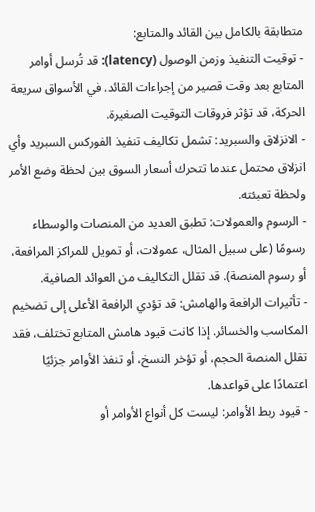متطابقة بالكامل بين القائد والمتابع:
- توقيت التنفيذ وزمن الوصول (latency): قد تُرسل أوامر المتابع بعد وقت قصير من إجراءات القائد. في الأسواق سريعة الحركة، قد تؤثر فروقات التوقيت الصغيرة.
- الانزلاق والسبريد: تشمل تكاليف تنفيذ الفوركس السبريد وأي انزلاق محتمل عندما تتحرك أسعار السوق بين لحظة وضع الأمر ولحظة تعبئته.
- الرسوم والعمولات: تطبق العديد من المنصات والوسطاء رسومًا (على سبيل المثال، عمولات، أو تمويل للمراكز المرافعة، أو رسوم المنصة). قد تقلل التكاليف من العوائد الصافية.
- تأثيرات الرافعة والهامش: قد تؤدي الرافعة الأعلى إلى تضخيم المكاسب والخسائر. إذا كانت قيود هامش المتابع تختلف، فقد تقلل المنصة الحجم، أو تؤخر النسخ، أو تنفذ الأوامر جزئيًا اعتمادًا على قواعدها.
- قيود ربط الأوامر: ليست كل أنواع الأوامر أو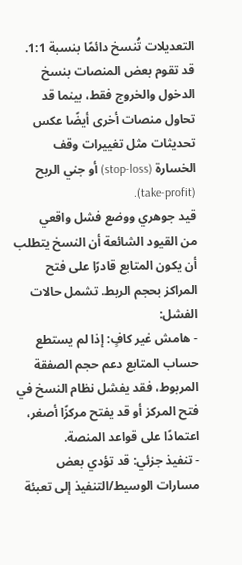التعديلات تُنسخ دائمًا بنسبة 1:1. قد تقوم بعض المنصات بنسخ الدخول والخروج فقط، بينما قد تحاول منصات أخرى أيضًا عكس تحديثات مثل تغييرات وقف الخسارة (stop-loss) أو جني الربح (take-profit).
قيد جوهري ووضع فشل واقعي
من القيود الشائعة أن النسخ يتطلب أن يكون المتابع قادرًا على فتح المراكز بحجم الربط. تشمل حالات الفشل:
- هامش غير كافٍ: إذا لم يستطع حساب المتابع دعم حجم الصفقة المربوط، فقد يفشل نظام النسخ في فتح المركز أو قد يفتح مركزًا أصغر، اعتمادًا على قواعد المنصة.
- تنفيذ جزئي: قد تؤدي بعض مسارات الوسيط/التنفيذ إلى تعبئة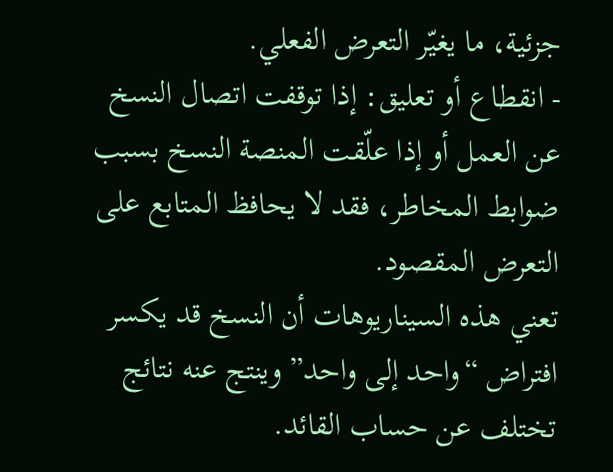جزئية، ما يغيّر التعرض الفعلي.
- انقطاع أو تعليق: إذا توقفت اتصال النسخ عن العمل أو إذا علّقت المنصة النسخ بسبب ضوابط المخاطر، فقد لا يحافظ المتابع على التعرض المقصود.
تعني هذه السيناريوهات أن النسخ قد يكسر افتراض “واحد إلى واحد” وينتج عنه نتائج تختلف عن حساب القائد.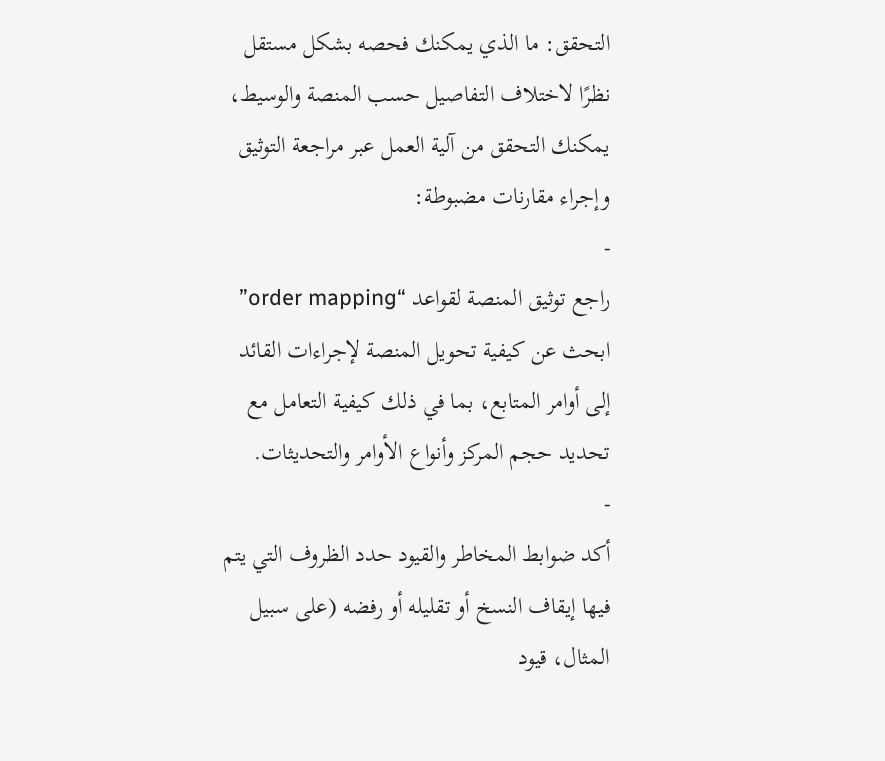التحقق: ما الذي يمكنك فحصه بشكل مستقل
نظرًا لاختلاف التفاصيل حسب المنصة والوسيط، يمكنك التحقق من آلية العمل عبر مراجعة التوثيق وإجراء مقارنات مضبوطة:
-
راجع توثيق المنصة لقواعد “order mapping” ابحث عن كيفية تحويل المنصة لإجراءات القائد إلى أوامر المتابع، بما في ذلك كيفية التعامل مع تحديد حجم المركز وأنواع الأوامر والتحديثات.
-
أكد ضوابط المخاطر والقيود حدد الظروف التي يتم فيها إيقاف النسخ أو تقليله أو رفضه (على سبيل المثال، قيود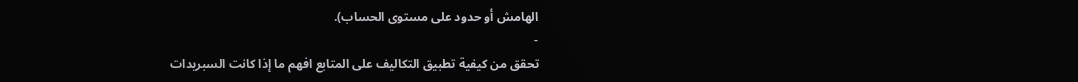الهامش أو حدود على مستوى الحساب).
-
تحقق من كيفية تطبيق التكاليف على المتابع افهم ما إذا كانت السبريدات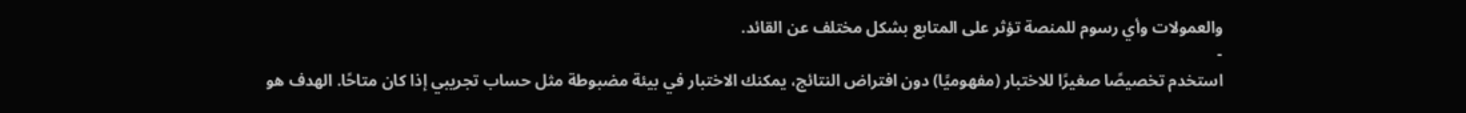والعمولات وأي رسوم للمنصة تؤثر على المتابع بشكل مختلف عن القائد.
-
استخدم تخصيصًا صغيرًا للاختبار (مفهوميًا) دون افتراض النتائج، يمكنك الاختبار في بيئة مضبوطة مثل حساب تجريبي إذا كان متاحًا. الهدف هو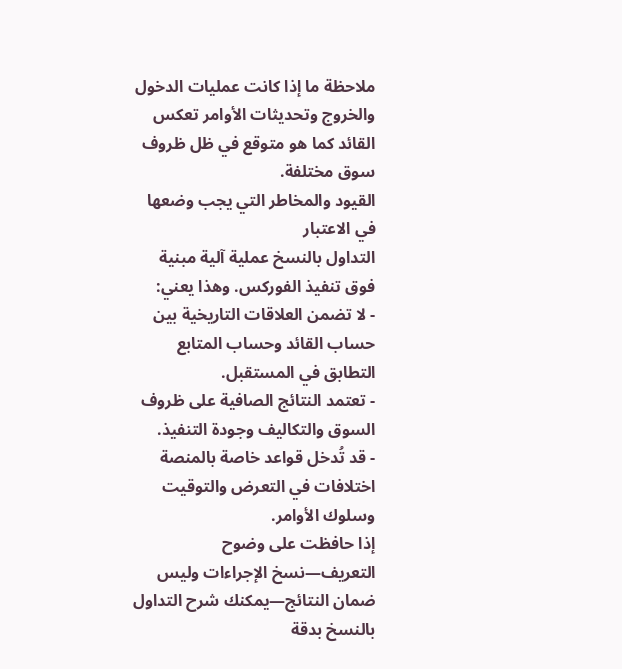ملاحظة ما إذا كانت عمليات الدخول والخروج وتحديثات الأوامر تعكس القائد كما هو متوقع في ظل ظروف سوق مختلفة.
القيود والمخاطر التي يجب وضعها في الاعتبار
التداول بالنسخ عملية آلية مبنية فوق تنفيذ الفوركس. وهذا يعني:
- لا تضمن العلاقات التاريخية بين حساب القائد وحساب المتابع التطابق في المستقبل.
- تعتمد النتائج الصافية على ظروف السوق والتكاليف وجودة التنفيذ.
- قد تُدخل قواعد خاصة بالمنصة اختلافات في التعرض والتوقيت وسلوك الأوامر.
إذا حافظت على وضوح التعريف—نسخ الإجراءات وليس ضمان النتائج—يمكنك شرح التداول بالنسخ بدقة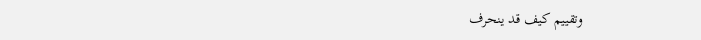وتقييم كيف قد ينحرف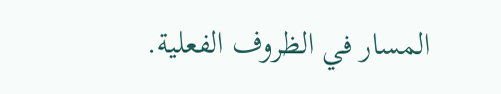المسار في الظروف الفعلية.